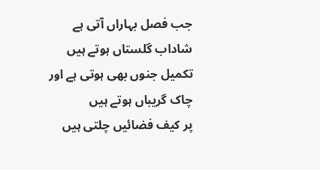جب فصل بہاراں آتی ہے شاداب گلستاں ہوتے ہیں
تکمیل جنوں بھی ہوتی ہے اور چاک گریباں ہوتے ہیں
پر کیف فضائیں چلتی ہیں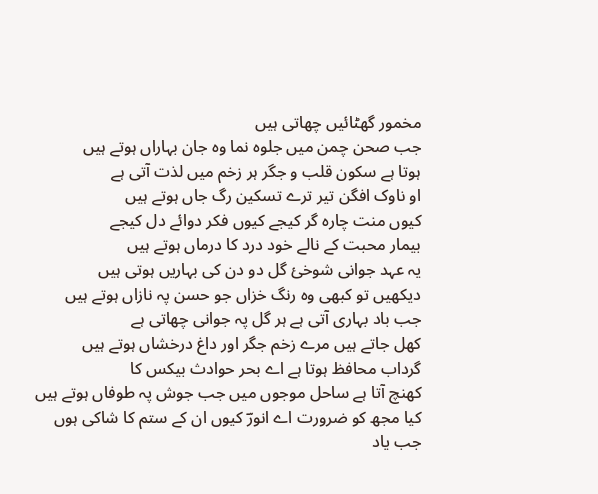مخمور گھٹائیں چھاتی ہیں
جب صحن چمن میں جلوہ نما وہ جان بہاراں ہوتے ہیں
ہوتا ہے سکون قلب و جگر ہر زخم میں لذت آتی ہے
او ناوک افگن تیر ترے تسکین رگ جاں ہوتے ہیں
کیوں منت چارہ گر کیجے کیوں فکر دوائے دل کیجے
بیمار محبت کے نالے خود درد کا درماں ہوتے ہیں
یہ عہد جوانی شوخئ گل دو دن کی بہاریں ہوتی ہیں
دیکھیں تو کبھی وہ رنگ خزاں جو حسن پہ نازاں ہوتے ہیں
جب باد بہاری آتی ہے ہر گل پہ جوانی چھاتی ہے
کھل جاتے ہیں مرے زخم جگر اور داغ درخشاں ہوتے ہیں
گرداب محافظ ہوتا ہے اے بحر حوادث بیکس کا
کھنچ آتا ہے ساحل موجوں میں جب جوش پہ طوفاں ہوتے ہیں
کیا مجھ کو ضرورت اے انورؔ کیوں ان کے ستم کا شاکی ہوں
جب یاد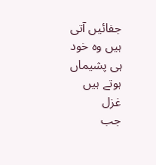جفائیں آتی ہیں وہ خود ہی پشیماں ہوتے ہیں
غزل
جب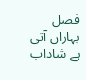فصل بہاراں آتی ہے شاداب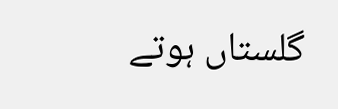گلستاں ہوتے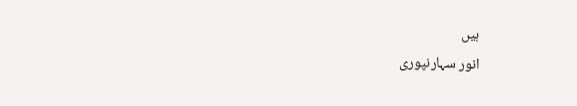ہیں
انور سہارنپوری